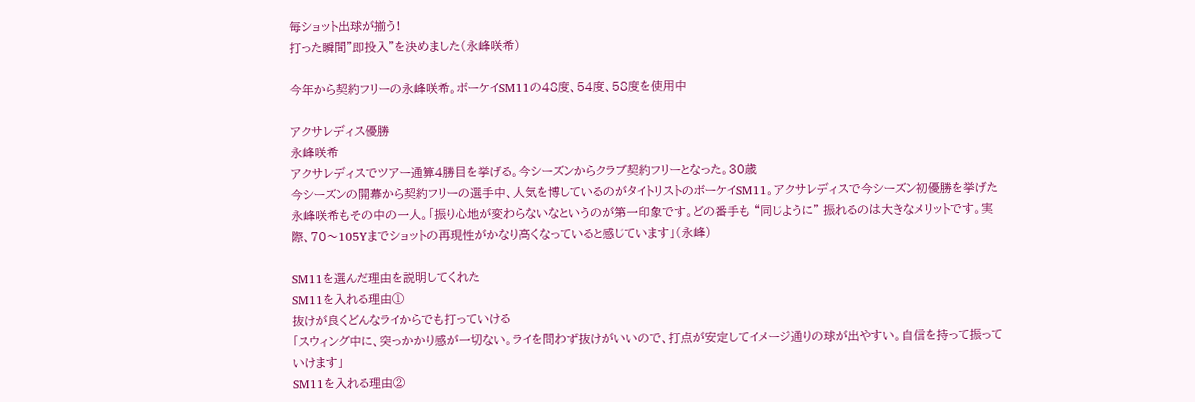毎ショット出球が揃う!
打った瞬間"即投入"を決めました(永峰咲希)

今年から契約フリーの永峰咲希。ボーケイSM11の48度、54度、58度を使用中

アクサレディス優勝
永峰咲希
アクサレディスでツアー通算4勝目を挙げる。今シーズンからクラブ契約フリーとなった。30歳
今シーズンの開幕から契約フリーの選手中、人気を博しているのがタイトリストのボーケイSM11。アクサレディスで今シーズン初優勝を挙げた永峰咲希もその中の一人。「振り心地が変わらないなというのが第一印象です。どの番手も “同じように” 振れるのは大きなメリットです。実際、70〜105Yまでショットの再現性がかなり高くなっていると感じています」(永峰)

SM11を選んだ理由を説明してくれた
SM11を入れる理由①
抜けが良くどんなライからでも打っていける
「スウィング中に、突っかかり感が一切ない。ライを問わず抜けがいいので、打点が安定してイメージ通りの球が出やすい。自信を持って振っていけます」
SM11を入れる理由②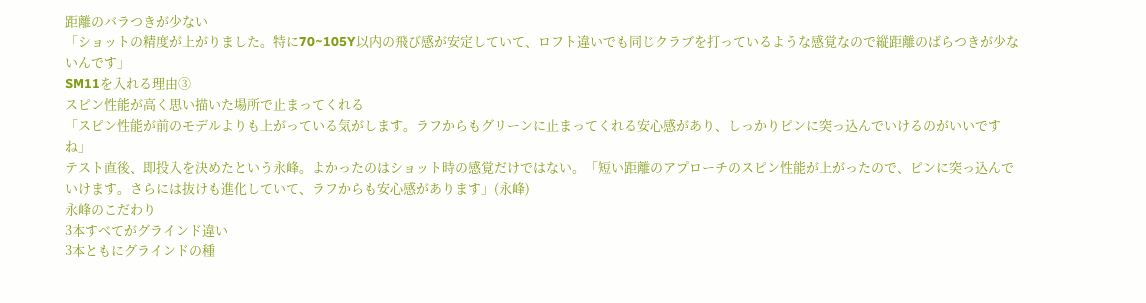距離のバラつきが少ない
「ショットの精度が上がりました。特に70~105Y以内の飛び感が安定していて、ロフト違いでも同じクラブを打っているような感覚なので縦距離のばらつきが少ないんです」
SM11を入れる理由③
スピン性能が高く思い描いた場所で止まってくれる
「スピン性能が前のモデルよりも上がっている気がします。ラフからもグリーンに止まってくれる安心感があり、しっかりピンに突っ込んでいけるのがいいですね」
テスト直後、即投入を決めたという永峰。よかったのはショット時の感覚だけではない。「短い距離のアプローチのスピン性能が上がったので、ピンに突っ込んでいけます。さらには抜けも進化していて、ラフからも安心感があります」(永峰)
永峰のこだわり
3本すべてがグラインド違い
3本ともにグラインドの種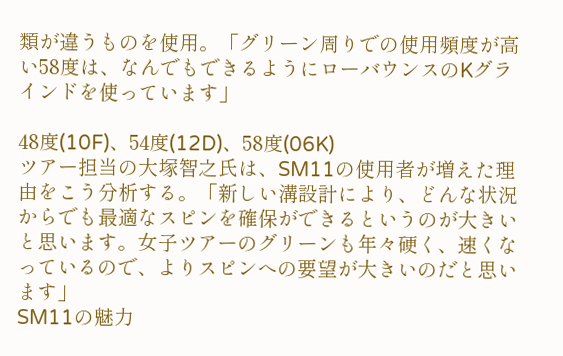類が違うものを使用。「グリーン周りでの使用頻度が高い58度は、なんでもできるようにローバウンスのKグラインドを使っています」

48度(10F)、54度(12D)、58度(06K)
ツアー担当の大塚智之氏は、SM11の使用者が増えた理由をこう分析する。「新しい溝設計により、どんな状況からでも最適なスピンを確保ができるというのが大きいと思います。女子ツアーのグリーンも年々硬く、速くなっているので、よりスピンへの要望が大きいのだと思います」
SM11の魅力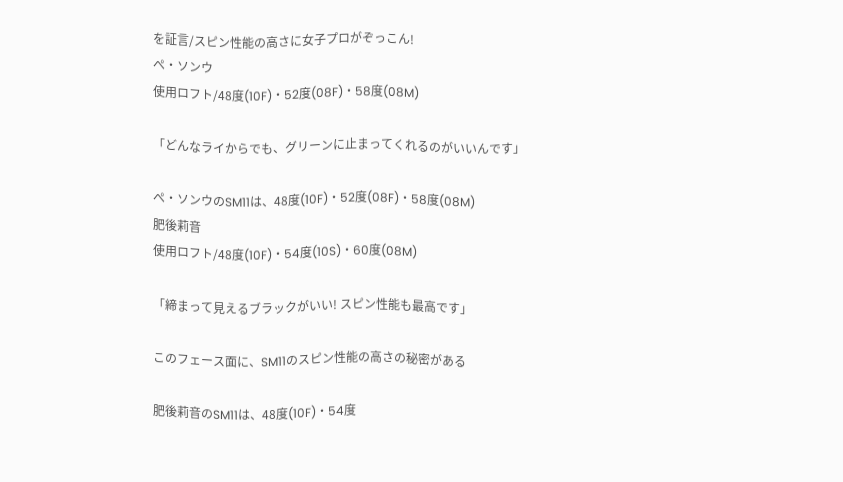を証言/スピン性能の高さに女子プロがぞっこん!
ぺ・ソンウ
使用ロフト/48度(10F)・52度(08F)・58度(08M)

「どんなライからでも、グリーンに止まってくれるのがいいんです」

ぺ・ソンウのSM11は、48度(10F)・52度(08F)・58度(08M)
肥後莉音
使用ロフト/48度(10F)・54度(10S)・60度(08M)

「締まって見えるブラックがいい! スピン性能も最高です」

このフェース面に、SM11のスピン性能の高さの秘密がある

肥後莉音のSM11は、48度(10F)・54度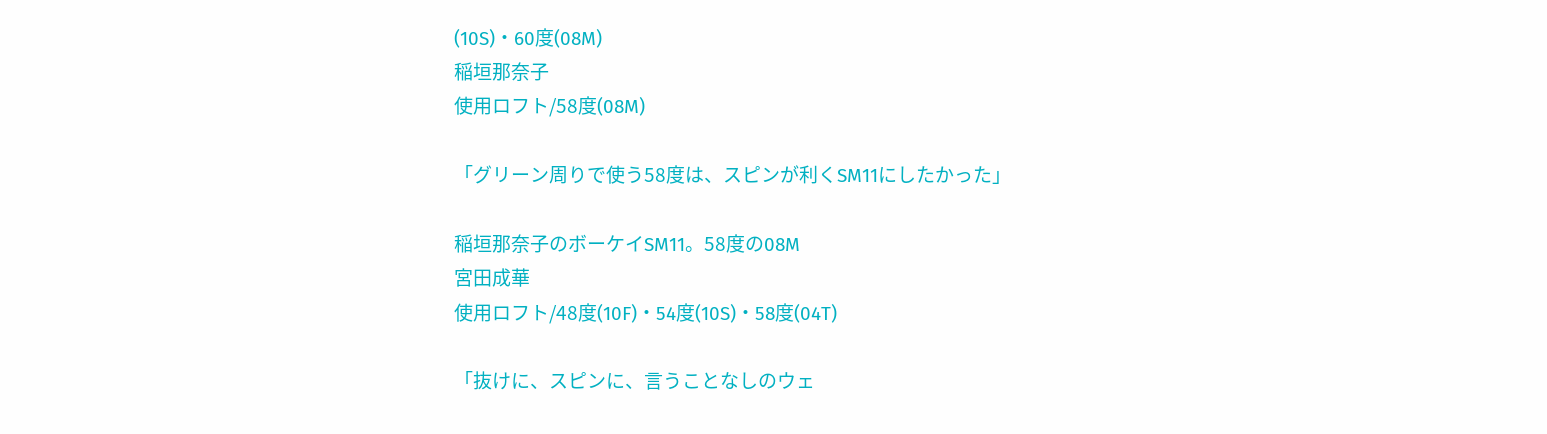(10S)・60度(08M)
稲垣那奈子
使用ロフト/58度(08M)

「グリーン周りで使う58度は、スピンが利くSM11にしたかった」

稲垣那奈子のボーケイSM11。58度の08M
宮田成華
使用ロフト/48度(10F)・54度(10S)・58度(04T)

「抜けに、スピンに、言うことなしのウェ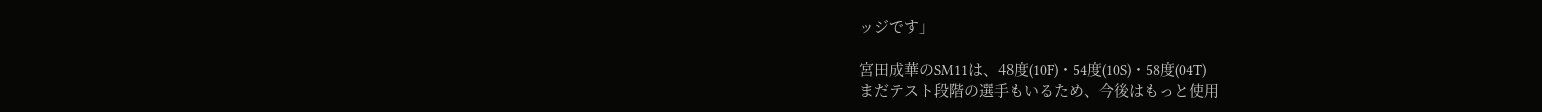ッジです」

宮田成華のSM11は、48度(10F)・54度(10S)・58度(04T)
まだテスト段階の選手もいるため、今後はもっと使用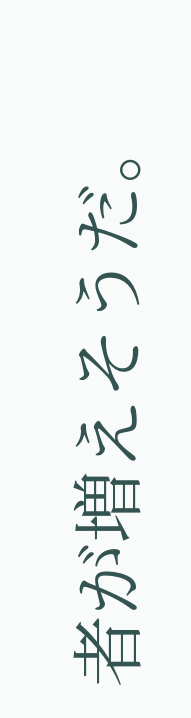者が増えそうだ。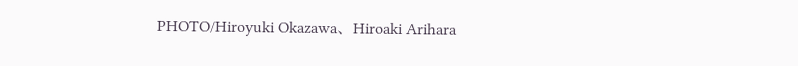PHOTO/Hiroyuki Okazawa、Hiroaki Arihara